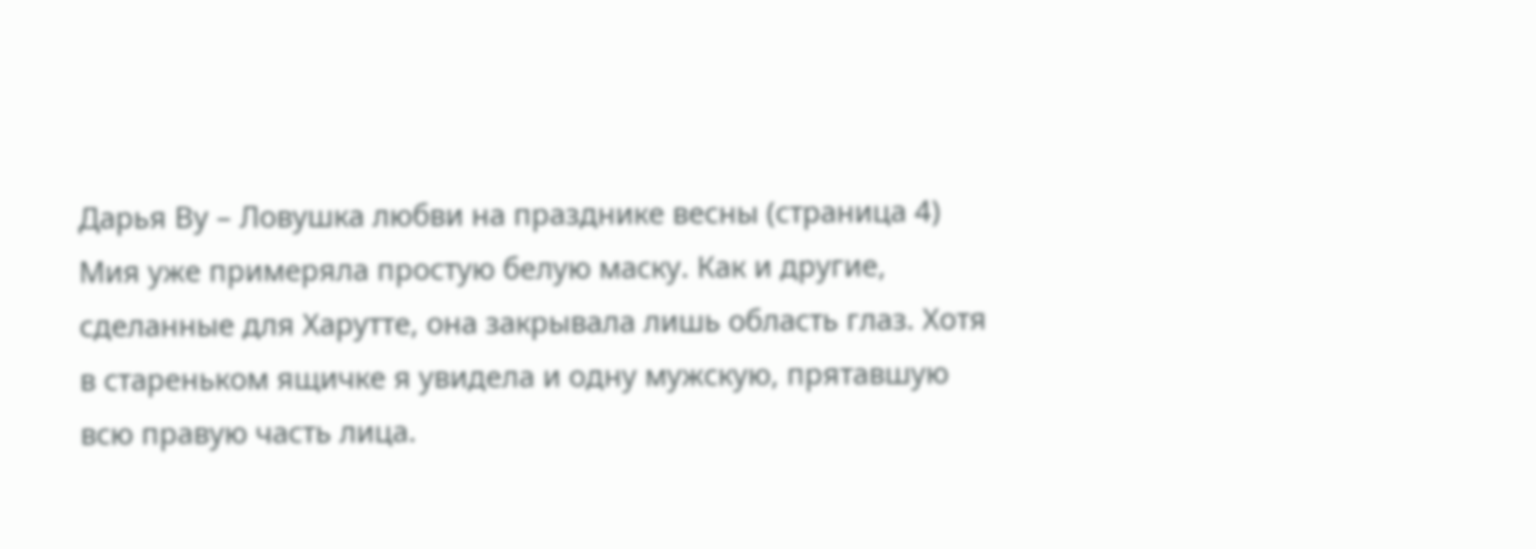Дарья Ву – Ловушка любви на празднике весны (страница 4)
Мия уже примеряла простую белую маску. Как и другие, сделанные для Харутте, она закрывала лишь область глаз. Хотя в стареньком ящичке я увидела и одну мужскую, прятавшую всю правую часть лица.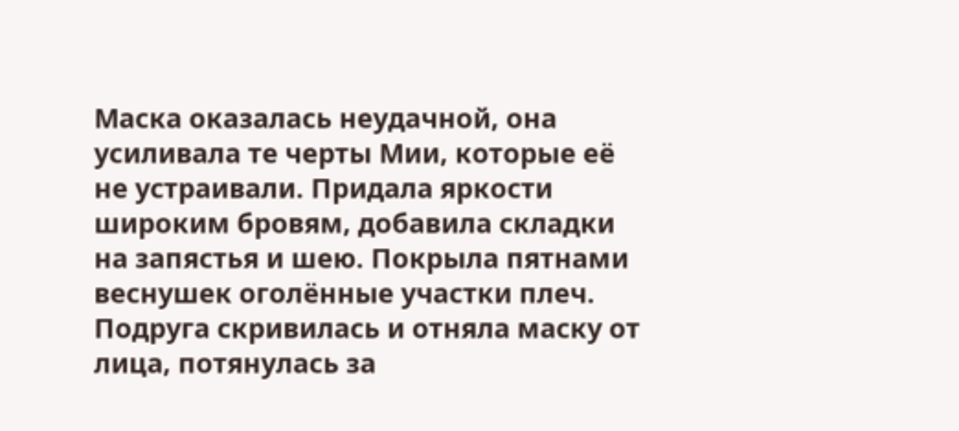Маска оказалась неудачной, она усиливала те черты Мии, которые еë не устраивали. Придала яркости широким бровям, добавила складки на запястья и шею. Покрыла пятнами веснушек оголëнные участки плеч. Подруга скривилась и отняла маску от лица, потянулась за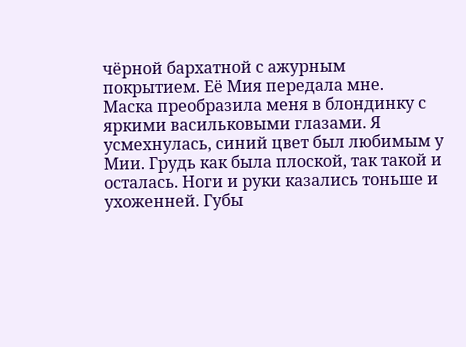чёрной бархатной с ажурным покрытием. Её Мия передала мне.
Маска преобразила меня в блондинку с яркими васильковыми глазами. Я усмехнулась, синий цвет был любимым у Мии. Грудь как была плоской, так такой и осталась. Ноги и руки казались тоньше и ухоженней. Губы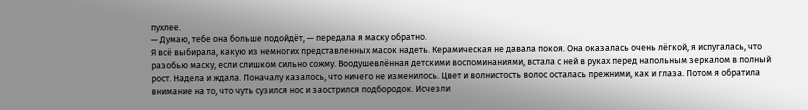пухлее.
— Думаю, тебе она больше подойдёт, — передала я маску обратно.
Я всё выбирала, какую из немногих представленных масок надеть. Керамическая не давала покоя. Она оказалась очень лёгкой, я испугалась, что разобью маску, если слишком сильно сожму. Воодушевлённая детскими воспоминаниями, встала с ней в руках перед напольным зеркалом в полный рост. Надела и ждала. Поначалу казалось, что ничего не изменилось. Цвет и волнистость волос осталась прежними, как и глаза. Потом я обратила внимание на то, что чуть сузился нос и заострился подбородок. Исчезли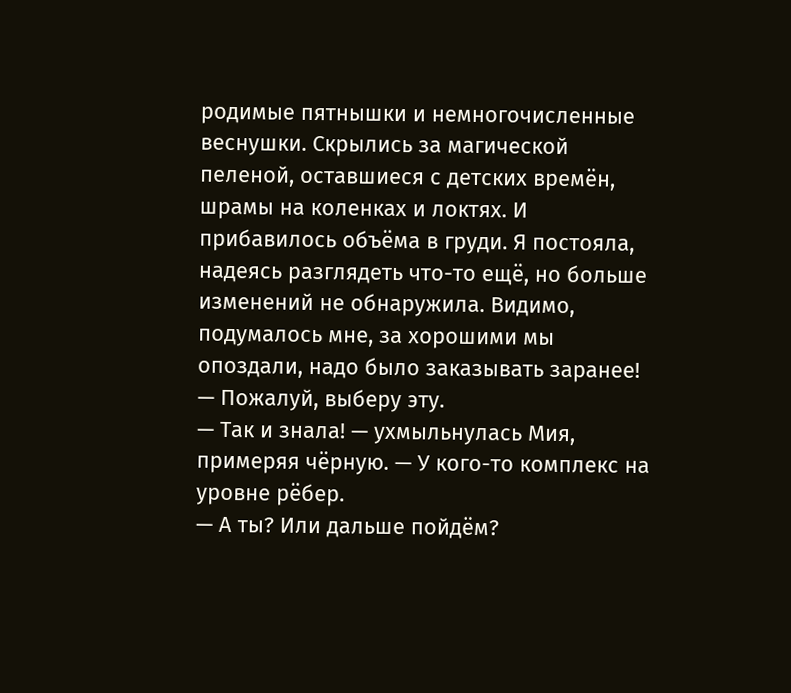родимые пятнышки и немногочисленные веснушки. Скрылись за магической пеленой, оставшиеся с детских времён, шрамы на коленках и локтях. И прибавилось объёма в груди. Я постояла, надеясь разглядеть что-то ещё, но больше изменений не обнаружила. Видимо, подумалось мне, за хорошими мы опоздали, надо было заказывать заранее!
— Пожалуй, выберу эту.
— Так и знала! — ухмыльнулась Мия, примеряя чёрную. — У кого-то комплекс на уровне рëбер.
— А ты? Или дальше пойдём?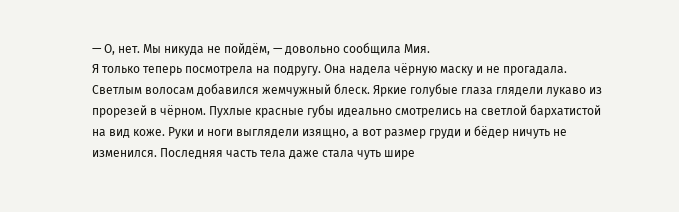— О, нет. Мы никуда не пойдём, — довольно сообщила Мия.
Я только теперь посмотрела на подругу. Она надела чёрную маску и не прогадала. Светлым волосам добавился жемчужный блеск. Яркие голубые глаза глядели лукаво из прорезей в чёрном. Пухлые красные губы идеально смотрелись на светлой бархатистой на вид коже. Руки и ноги выглядели изящно, а вот размер груди и бёдер ничуть не изменился. Последняя часть тела даже стала чуть шире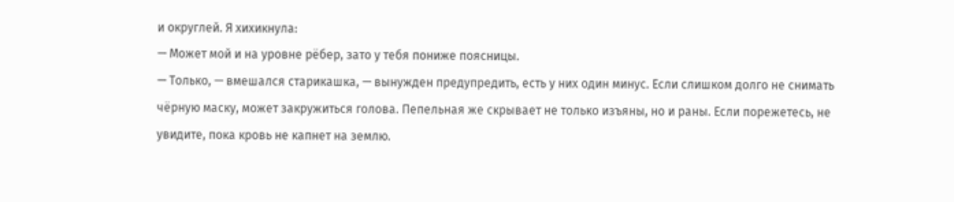и округлей. Я хихикнула:
— Может мой и на уровне рëбер, зато у тебя пониже поясницы.
— Только, — вмешался старикашка, — вынужден предупредить, есть у них один минус. Если слишком долго не снимать чёрную маску, может закружиться голова. Пепельная же скрывает не только изъяны, но и раны. Если порежетесь, не увидите, пока кровь не капнет на землю.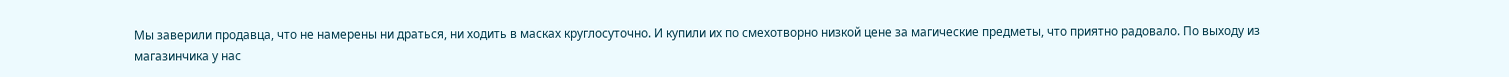Мы заверили продавца, что не намерены ни драться, ни ходить в масках круглосуточно. И купили их по смехотворно низкой цене за магические предметы, что приятно радовало. По выходу из магазинчика у нас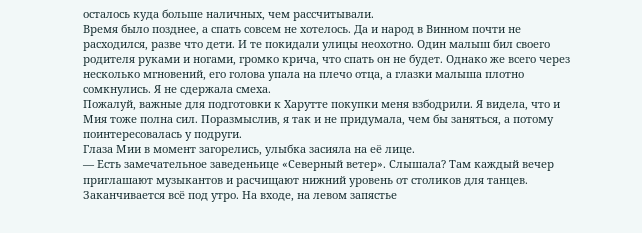осталось куда больше наличных, чем рассчитывали.
Время было позднее, а спать совсем не хотелось. Да и народ в Винном почти не расходился, разве что дети. И те покидали улицы неохотно. Один малыш бил своего родителя руками и ногами, громко крича, что спать он не будет. Однако же всего через несколько мгновений, его голова упала на плечо отца, а глазки малыша плотно сомкнулись. Я не сдержала смеха.
Пожалуй, важные для подготовки к Харутте покупки меня взбодрили. Я видела, что и Мия тоже полна сил. Поразмыслив, я так и не придумала, чем бы заняться, а потому поинтересовалась у подруги.
Глаза Мии в момент загорелись, улыбка засияла на её лице.
— Есть замечательное заведеньице «Северный ветер». Слышала? Там каждый вечер приглашают музыкантов и расчищают нижний уровень от столиков для танцев. Заканчивается всё под утро. На входе, на левом запястье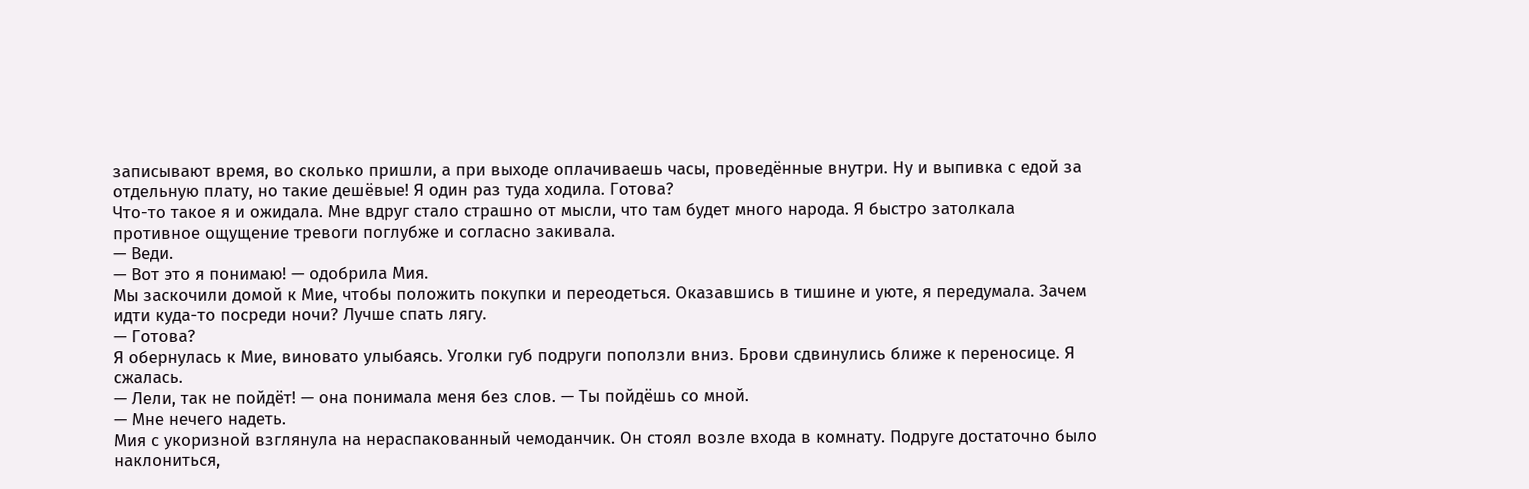записывают время, во сколько пришли, а при выходе оплачиваешь часы, проведённые внутри. Ну и выпивка с едой за отдельную плату, но такие дешёвые! Я один раз туда ходила. Готова?
Что-то такое я и ожидала. Мне вдруг стало страшно от мысли, что там будет много народа. Я быстро затолкала противное ощущение тревоги поглубже и согласно закивала.
— Веди.
— Вот это я понимаю! — одобрила Мия.
Мы заскочили домой к Мие, чтобы положить покупки и переодеться. Оказавшись в тишине и уюте, я передумала. Зачем идти куда-то посреди ночи? Лучше спать лягу.
— Готова?
Я обернулась к Мие, виновато улыбаясь. Уголки губ подруги поползли вниз. Брови сдвинулись ближе к переносице. Я сжалась.
— Лели, так не пойдëт! — она понимала меня без слов. — Ты пойдëшь со мной.
— Мне нечего надеть.
Мия с укоризной взглянула на нераспакованный чемоданчик. Он стоял возле входа в комнату. Подруге достаточно было наклониться,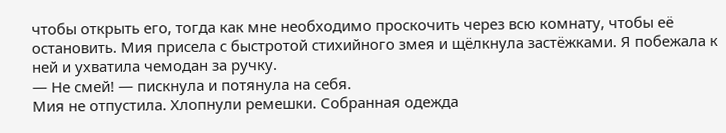чтобы открыть его, тогда как мне необходимо проскочить через всю комнату, чтобы еë остановить. Мия присела с быстротой стихийного змея и щëлкнула застëжками. Я побежала к ней и ухватила чемодан за ручку.
— Не смей! — пискнула и потянула на себя.
Мия не отпустила. Хлопнули ремешки. Собранная одежда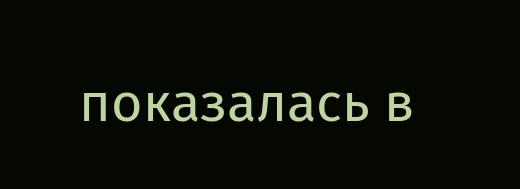показалась в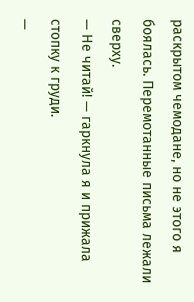раскрытом чемодане, но не этого я боялась. Перемотанные письма лежали сверху.
— Не читай! — гаркнула я и прижала стопку к груди.
—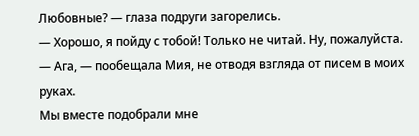Любовные? — глаза подруги загорелись.
— Хорошо, я пойду с тобой! Только не читай. Ну, пожалуйста.
— Ага, — пообещала Мия, не отводя взгляда от писем в моих руках.
Мы вместе подобрали мне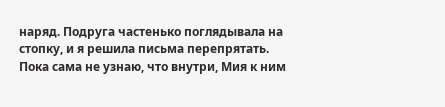наряд. Подруга частенько поглядывала на стопку, и я решила письма перепрятать.
Пока сама не узнаю, что внутри, Мия к ним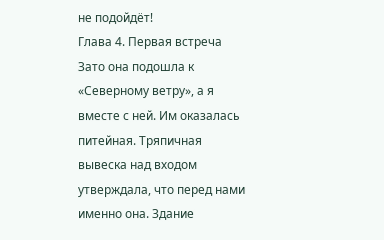не подойдëт!
Глава 4. Первая встреча
Зато она подошла к «Северному ветру», а я вместе с ней. Им оказалась питейная. Тряпичная вывеска над входом утверждала, что перед нами именно она. Здание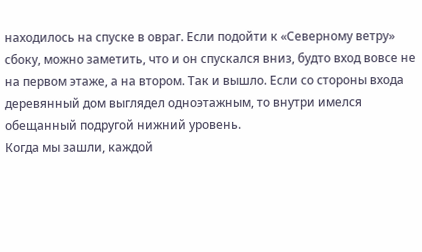находилось на спуске в овраг. Если подойти к «Северному ветру» сбоку, можно заметить, что и он спускался вниз, будто вход вовсе не на первом этаже, а на втором. Так и вышло. Если со стороны входа деревянный дом выглядел одноэтажным, то внутри имелся обещанный подругой нижний уровень.
Когда мы зашли, каждой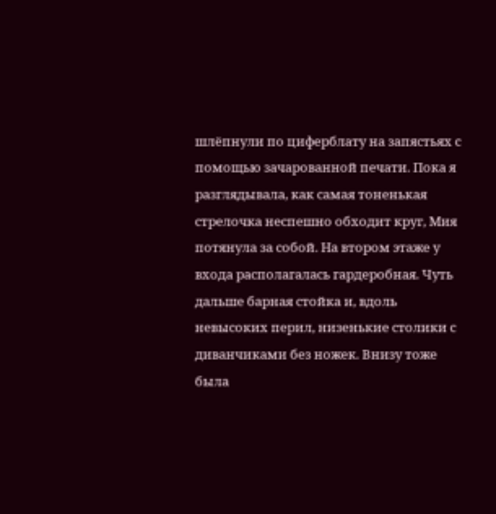шлëпнули по циферблату на запястьях с помощью зачарованной печати. Пока я разглядывала, как самая тоненькая стрелочка неспешно обходит круг, Мия потянула за собой. На втором этаже у входа располагалась гардеробная. Чуть дальше барная стойка и, вдоль невысоких перил, низенькие столики с диванчиками без ножек. Внизу тоже была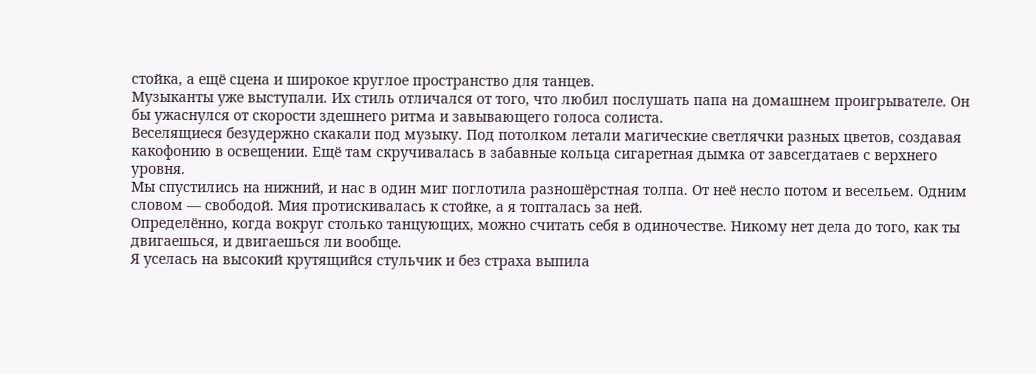стойка, а ещё сцена и широкое круглое пространство для танцев.
Музыканты уже выступали. Их стиль отличался от того, что любил послушать папа на домашнем проигрывателе. Он бы ужаснулся от скорости здешнего ритма и завывающего голоса солиста.
Веселящиеся безудержно скакали под музыку. Под потолком летали магические светлячки разных цветов, создавая какофонию в освещении. Ещё там скручивалась в забавные кольца сигаретная дымка от завсегдатаев с верхнего уровня.
Мы спустились на нижний, и нас в один миг поглотила разношёрстная толпа. От неё несло потом и весельем. Одним словом — свободой. Мия протискивалась к стойке, а я топталась за ней.
Определённо, когда вокруг столько танцующих, можно считать себя в одиночестве. Никому нет дела до того, как ты двигаешься, и двигаешься ли вообще.
Я уселась на высокий крутящийся стульчик и без страха выпила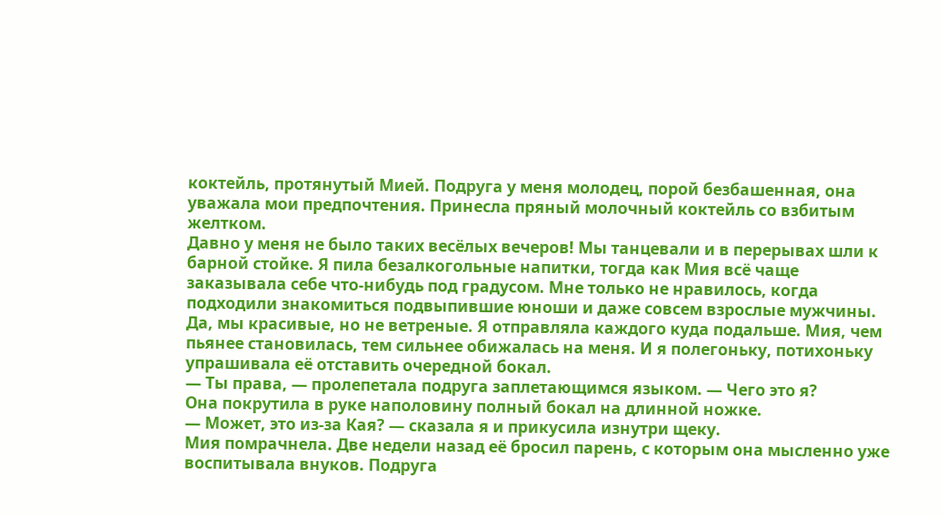коктейль, протянутый Мией. Подруга у меня молодец, порой безбашенная, она уважала мои предпочтения. Принесла пряный молочный коктейль со взбитым желтком.
Давно у меня не было таких весёлых вечеров! Мы танцевали и в перерывах шли к барной стойке. Я пила безалкогольные напитки, тогда как Мия всё чаще заказывала себе что-нибудь под градусом. Мне только не нравилось, когда подходили знакомиться подвыпившие юноши и даже совсем взрослые мужчины. Да, мы красивые, но не ветреные. Я отправляла каждого куда подальше. Мия, чем пьянее становилась, тем сильнее обижалась на меня. И я полегоньку, потихоньку упрашивала её отставить очередной бокал.
— Ты права, — пролепетала подруга заплетающимся языком. — Чего это я?
Она покрутила в руке наполовину полный бокал на длинной ножке.
— Может, это из-за Кая? — сказала я и прикусила изнутри щеку.
Мия помрачнела. Две недели назад её бросил парень, с которым она мысленно уже воспитывала внуков. Подруга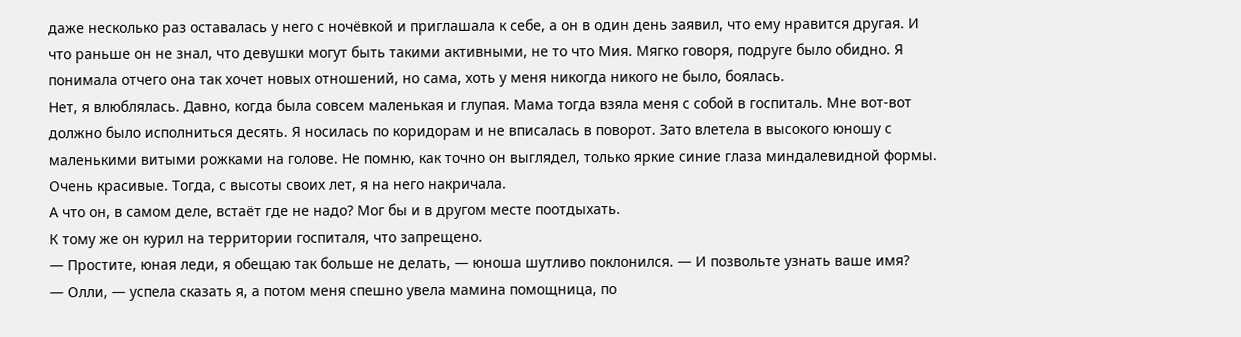даже несколько раз оставалась у него с ночёвкой и приглашала к себе, а он в один день заявил, что ему нравится другая. И что раньше он не знал, что девушки могут быть такими активными, не то что Мия. Мягко говоря, подруге было обидно. Я понимала отчего она так хочет новых отношений, но сама, хоть у меня никогда никого не было, боялась.
Нет, я влюблялась. Давно, когда была совсем маленькая и глупая. Мама тогда взяла меня с собой в госпиталь. Мне вот-вот должно было исполниться десять. Я носилась по коридорам и не вписалась в поворот. Зато влетела в высокого юношу с маленькими витыми рожками на голове. Не помню, как точно он выглядел, только яркие синие глаза миндалевидной формы. Очень красивые. Тогда, с высоты своих лет, я на него накричала.
А что он, в самом деле, встаёт где не надо? Мог бы и в другом месте поотдыхать.
К тому же он курил на территории госпиталя, что запрещено.
— Простите, юная леди, я обещаю так больше не делать, — юноша шутливо поклонился. — И позвольте узнать ваше имя?
— Олли, — успела сказать я, а потом меня спешно увела мамина помощница, по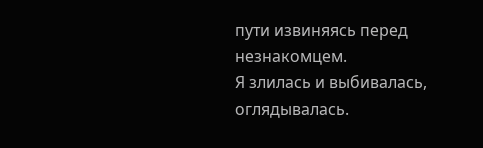пути извиняясь перед незнакомцем.
Я злилась и выбивалась, оглядывалась.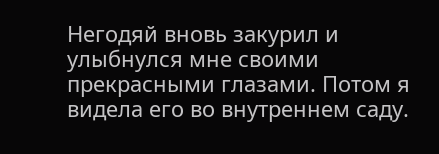Негодяй вновь закурил и улыбнулся мне своими прекрасными глазами. Потом я видела его во внутреннем саду.